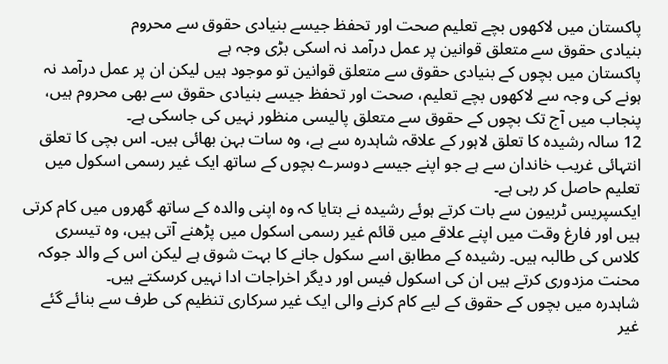پاکستان میں لاکھوں بچے تعلیم صحت اور تحفظ جیسے بنیادی حقوق سے محروم
بنیادی حقوق سے متعلق قوانین پر عمل درآمد نہ اسکی بڑی وجہ ہے
پاکستان میں بچوں کے بنیادی حقوق سے متعلق قوانین تو موجود ہیں لیکن ان پر عمل درآمد نہ ہونے کی وجہ سے لاکھوں بچے تعلیم، صحت اور تحفظ جیسے بنیادی حقوق سے بھی محروم ہیں، پنجاب میں آج تک بچوں کے حقوق سے متعلق پالیسی منظور نہیں کی جاسکی ہے۔
12 سالہ رشیدہ کا تعلق لاہور کے علاقہ شاہدرہ سے ہے، وہ سات بہن بھائی ہیں۔ اس بچی کا تعلق انتہائی غریب خاندان سے ہے جو اپنے جیسے دوسرے بچوں کے ساتھ ایک غیر رسمی اسکول میں تعلیم حاصل کر رہی ہے۔
ایکسپریس ٹربیون سے بات کرتے ہوئے رشیدہ نے بتایا کہ وہ اپنی والدہ کے ساتھ گھروں میں کام کرتی ہیں اور فارغ وقت میں اپنے علاقے میں قائم غیر رسمی اسکول میں پڑھنے آتی ہیں، وہ تیسری کلاس کی طالبہ ہیں۔ رشیدہ کے مطابق اسے سکول جانے کا بہت شوق ہے لیکن اس کے والد جوکہ محنت مزدوری کرتے ہیں ان کی اسکول فیس اور دیگر اخراجات ادا نہیں کرسکتے ہیں۔
شاہدرہ میں بچوں کے حقوق کے لیے کام کرنے والی ایک غیر سرکاری تنظیم کی طرف سے بنائے گئے غیر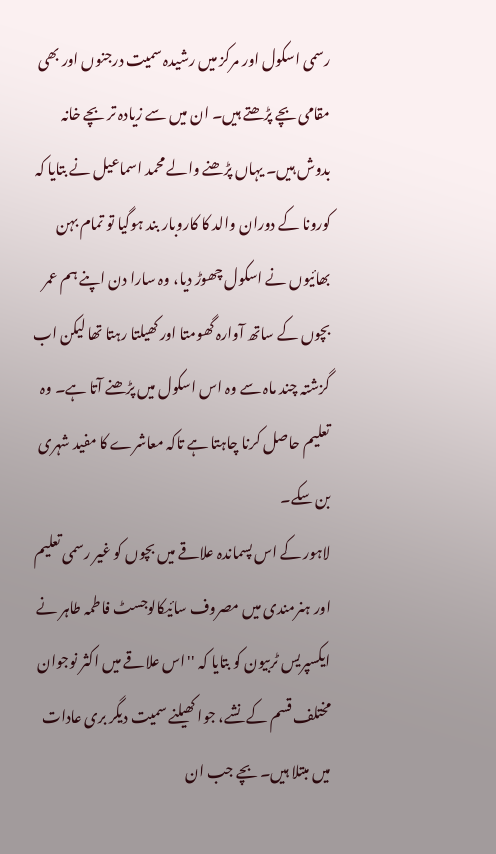رسمی اسکول اور مرکز میں رشیدہ سمیت درجنوں اور بھی مقامی بچے پڑھتے ہیں۔ ان میں سے زیادہ تر بچے خانہ بدوش ہیں۔ یہاں پڑھنے والے محمد اسماعیل نے بتایا کہ کورونا کے دوران والد کا کاروبار بند ہوگیا تو تمام بہن بھائیوں نے اسکول چھوڑ دیا، وہ سارا دن اپنے ہم عمر بچوں کے ساتھ آوارہ گھومتا اور کھیلتا رہتا تھا لیکن اب گزشتہ چند ماہ سے وہ اس اسکول میں پڑھنے آتا ہے۔ وہ تعلیم حاصل کرنا چاہتا ہے تاکہ معاشرے کا مفید شہری بن سکے۔
لاہور کے اس پسماندہ علاقے میں بچوں کو غیر رسمی تعلیم اور ہنرمندی میں مصروف سائیکالوجسٹ فاطمہ طاہر نے ایکسپریس ٹربیون کو بتایا کہ ''اس علاقے میں اکثر نوجوان مختلف قسم کے نشے، جوا کھیلنے سمیت دیگر بری عادات میں مبتلا ہیں۔ بچے جب ان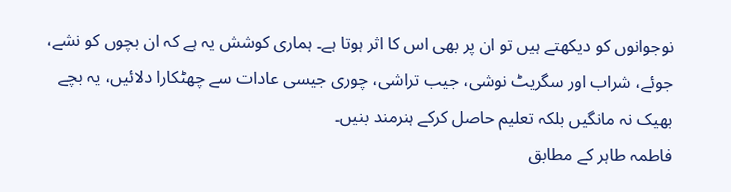نوجوانوں کو دیکھتے ہیں تو ان پر بھی اس کا اثر ہوتا ہے۔ ہماری کوشش یہ ہے کہ ان بچوں کو نشے، جوئے، شراب اور سگریٹ نوشی، جیب تراشی، چوری جیسی عادات سے چھٹکارا دلائیں، یہ بچے بھیک نہ مانگیں بلکہ تعلیم حاصل کرکے ہنرمند بنیں۔
فاطمہ طاہر کے مطابق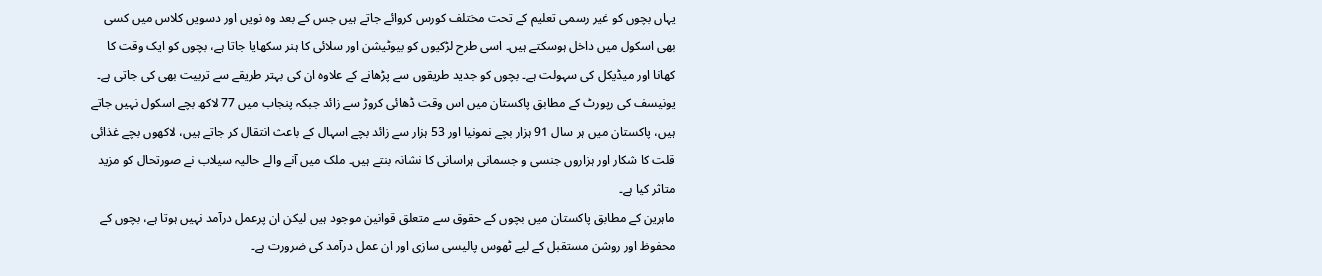یہاں بچوں کو غیر رسمی تعلیم کے تحت مختلف کورس کروائے جاتے ہیں جس کے بعد وہ نویں اور دسویں کلاس میں کسی بھی اسکول میں داخل ہوسکتے ہیں۔ اسی طرح لڑکیوں کو بیوٹیشن اور سلائی کا ہنر سکھایا جاتا ہے، بچوں کو ایک وقت کا کھانا اور میڈیکل کی سہولت ہے۔ بچوں کو جدید طریقوں سے پڑھانے کے علاوہ ان کی بہتر طریقے سے تربیت بھی کی جاتی ہے۔
یونیسف کی رپورٹ کے مطابق پاکستان میں اس وقت ڈھائی کروڑ سے زائد جبکہ پنجاب میں 77 لاکھ بچے اسکول نہیں جاتے ہیں، پاکستان میں ہر سال 91 ہزار بچے نمونیا اور 53 ہزار سے زائد بچے اسہال کے باعث انتقال کر جاتے ہیں، لاکھوں بچے غذائی قلت کا شکار اور ہزاروں جنسی و جسمانی ہراسانی کا نشانہ بنتے ہیں۔ ملک میں آنے والے حالیہ سیلاب نے صورتحال کو مزید متاثر کیا ہے۔
ماہرین کے مطابق پاکستان میں بچوں کے حقوق سے متعلق قوانین موجود ہیں لیکن ان پرعمل درآمد نہیں ہوتا ہے، بچوں کے محفوظ اور روشن مستقبل کے لیے ٹھوس پالیسی سازی اور ان عمل درآمد کی ضرورت ہے۔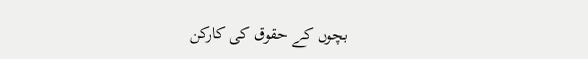بچوں کے حقوق کی کارکن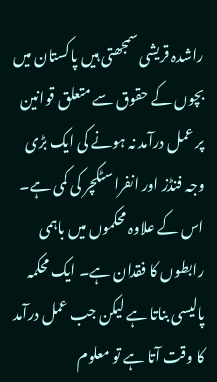راشدہ قریشی سمجھتی ہیں پاکستان میں بچوں کے حقوق سے متعلق قوانین پر عمل درآمد نہ ہونے کی ایک بڑی وجہ فنڈز اور انفراسٹکچر کی کمی ہے۔ اس کے علاوہ محکموں میں باہمی رابطوں کا فقدان ہے۔ ایک محکمہ پالیسی بناتا ہے لیکن جب عمل درآمد کا وقت آتا ہے تو معلوم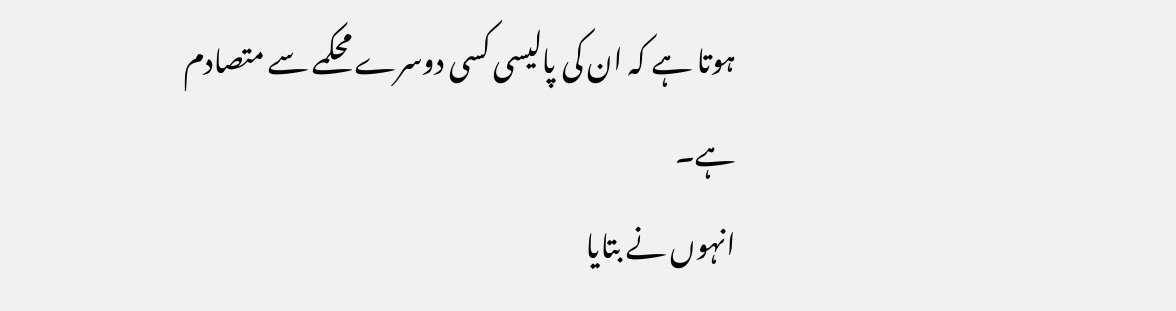ہوتا ہے کہ ان کی پالیسی کسی دوسرے محکمے سے متصادم ہے۔
انہوں نے بتایا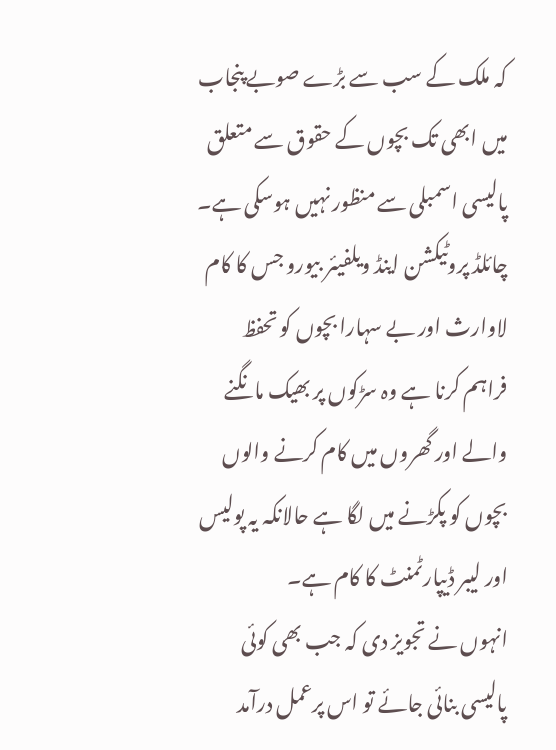کہ ملک کے سب سے بڑے صوبے پنجاب میں ابھی تک بچوں کے حقوق سے متعلق پالیسی اسمبلی سے منظور نہیں ہوسکی ہے۔ چائلڈ پروٹیکشن اینڈ ویلفیئر بیورو جس کا کام لاوارث اور بے سہارا بچوں کو تحفظ فراہم کرنا ہے وہ سڑکوں پر بھیک مانگنے والے اور گھروں میں کام کرنے والوں بچوں کو پکڑنے میں لگا ہے حالانکہ یہ پولیس اور لیبر ڈیپارٹمنٹ کا کام ہے۔
انہوں نے تجویز دی کہ جب بھی کوئی پالیسی بنائی جائے تو اس پرعمل درآمد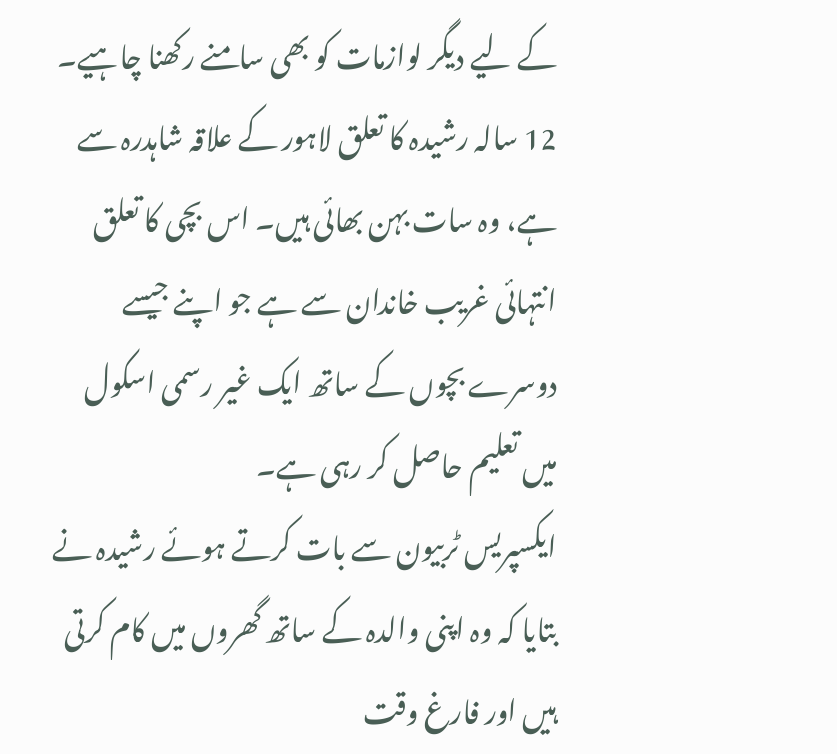کے لیے دیگر لوازمات کو بھی سامنے رکھنا چاہیے۔
12 سالہ رشیدہ کا تعلق لاہور کے علاقہ شاہدرہ سے ہے، وہ سات بہن بھائی ہیں۔ اس بچی کا تعلق انتہائی غریب خاندان سے ہے جو اپنے جیسے دوسرے بچوں کے ساتھ ایک غیر رسمی اسکول میں تعلیم حاصل کر رہی ہے۔
ایکسپریس ٹربیون سے بات کرتے ہوئے رشیدہ نے بتایا کہ وہ اپنی والدہ کے ساتھ گھروں میں کام کرتی ہیں اور فارغ وقت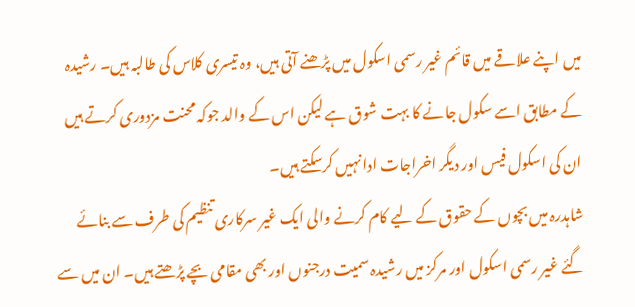میں اپنے علاقے میں قائم غیر رسمی اسکول میں پڑھنے آتی ہیں، وہ تیسری کلاس کی طالبہ ہیں۔ رشیدہ کے مطابق اسے سکول جانے کا بہت شوق ہے لیکن اس کے والد جوکہ محنت مزدوری کرتے ہیں ان کی اسکول فیس اور دیگر اخراجات ادا نہیں کرسکتے ہیں۔
شاہدرہ میں بچوں کے حقوق کے لیے کام کرنے والی ایک غیر سرکاری تنظیم کی طرف سے بنائے گئے غیر رسمی اسکول اور مرکز میں رشیدہ سمیت درجنوں اور بھی مقامی بچے پڑھتے ہیں۔ ان میں سے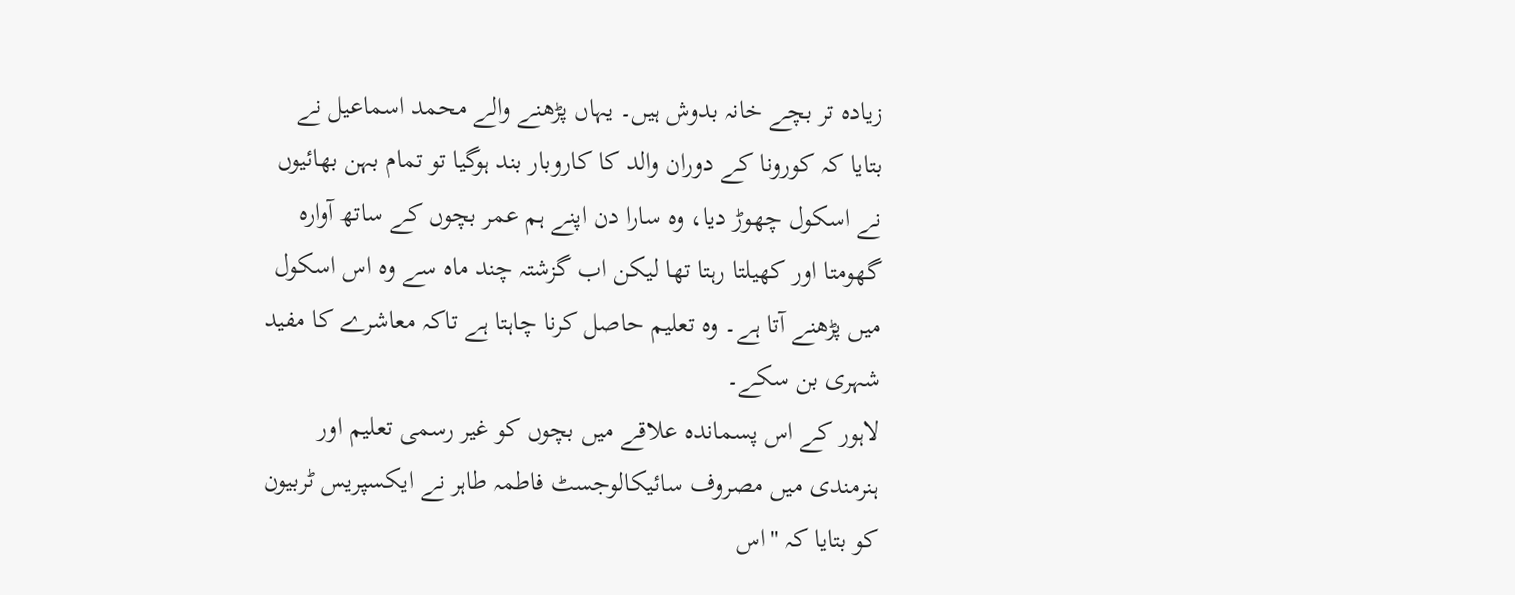زیادہ تر بچے خانہ بدوش ہیں۔ یہاں پڑھنے والے محمد اسماعیل نے بتایا کہ کورونا کے دوران والد کا کاروبار بند ہوگیا تو تمام بہن بھائیوں نے اسکول چھوڑ دیا، وہ سارا دن اپنے ہم عمر بچوں کے ساتھ آوارہ گھومتا اور کھیلتا رہتا تھا لیکن اب گزشتہ چند ماہ سے وہ اس اسکول میں پڑھنے آتا ہے۔ وہ تعلیم حاصل کرنا چاہتا ہے تاکہ معاشرے کا مفید شہری بن سکے۔
لاہور کے اس پسماندہ علاقے میں بچوں کو غیر رسمی تعلیم اور ہنرمندی میں مصروف سائیکالوجسٹ فاطمہ طاہر نے ایکسپریس ٹربیون کو بتایا کہ ''اس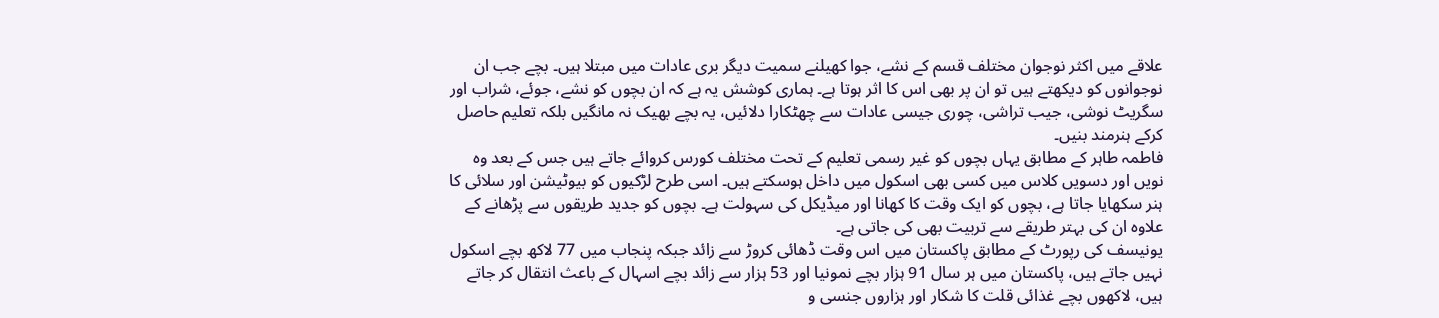علاقے میں اکثر نوجوان مختلف قسم کے نشے، جوا کھیلنے سمیت دیگر بری عادات میں مبتلا ہیں۔ بچے جب ان نوجوانوں کو دیکھتے ہیں تو ان پر بھی اس کا اثر ہوتا ہے۔ ہماری کوشش یہ ہے کہ ان بچوں کو نشے، جوئے، شراب اور سگریٹ نوشی، جیب تراشی، چوری جیسی عادات سے چھٹکارا دلائیں، یہ بچے بھیک نہ مانگیں بلکہ تعلیم حاصل کرکے ہنرمند بنیں۔
فاطمہ طاہر کے مطابق یہاں بچوں کو غیر رسمی تعلیم کے تحت مختلف کورس کروائے جاتے ہیں جس کے بعد وہ نویں اور دسویں کلاس میں کسی بھی اسکول میں داخل ہوسکتے ہیں۔ اسی طرح لڑکیوں کو بیوٹیشن اور سلائی کا ہنر سکھایا جاتا ہے، بچوں کو ایک وقت کا کھانا اور میڈیکل کی سہولت ہے۔ بچوں کو جدید طریقوں سے پڑھانے کے علاوہ ان کی بہتر طریقے سے تربیت بھی کی جاتی ہے۔
یونیسف کی رپورٹ کے مطابق پاکستان میں اس وقت ڈھائی کروڑ سے زائد جبکہ پنجاب میں 77 لاکھ بچے اسکول نہیں جاتے ہیں، پاکستان میں ہر سال 91 ہزار بچے نمونیا اور 53 ہزار سے زائد بچے اسہال کے باعث انتقال کر جاتے ہیں، لاکھوں بچے غذائی قلت کا شکار اور ہزاروں جنسی و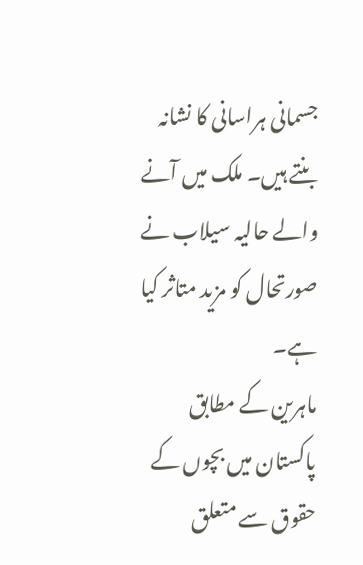جسمانی ہراسانی کا نشانہ بنتے ہیں۔ ملک میں آنے والے حالیہ سیلاب نے صورتحال کو مزید متاثر کیا ہے۔
ماہرین کے مطابق پاکستان میں بچوں کے حقوق سے متعلق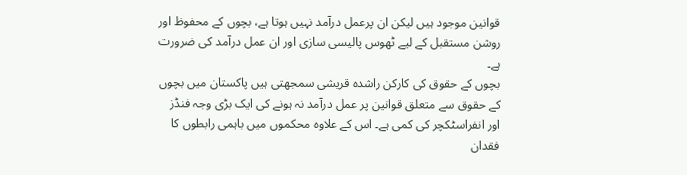قوانین موجود ہیں لیکن ان پرعمل درآمد نہیں ہوتا ہے، بچوں کے محفوظ اور روشن مستقبل کے لیے ٹھوس پالیسی سازی اور ان عمل درآمد کی ضرورت ہے۔
بچوں کے حقوق کی کارکن راشدہ قریشی سمجھتی ہیں پاکستان میں بچوں کے حقوق سے متعلق قوانین پر عمل درآمد نہ ہونے کی ایک بڑی وجہ فنڈز اور انفراسٹکچر کی کمی ہے۔ اس کے علاوہ محکموں میں باہمی رابطوں کا فقدان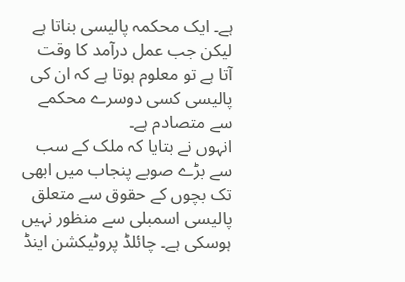ہے۔ ایک محکمہ پالیسی بناتا ہے لیکن جب عمل درآمد کا وقت آتا ہے تو معلوم ہوتا ہے کہ ان کی پالیسی کسی دوسرے محکمے سے متصادم ہے۔
انہوں نے بتایا کہ ملک کے سب سے بڑے صوبے پنجاب میں ابھی تک بچوں کے حقوق سے متعلق پالیسی اسمبلی سے منظور نہیں ہوسکی ہے۔ چائلڈ پروٹیکشن اینڈ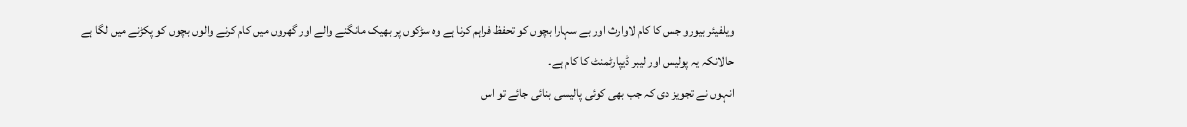ویلفیئر بیورو جس کا کام لاوارث اور بے سہارا بچوں کو تحفظ فراہم کرنا ہے وہ سڑکوں پر بھیک مانگنے والے اور گھروں میں کام کرنے والوں بچوں کو پکڑنے میں لگا ہے حالانکہ یہ پولیس اور لیبر ڈیپارٹمنٹ کا کام ہے۔
انہوں نے تجویز دی کہ جب بھی کوئی پالیسی بنائی جائے تو اس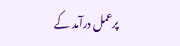پرعمل درآمد کے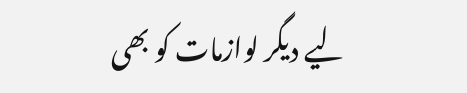لیے دیگر لوازمات کو بھی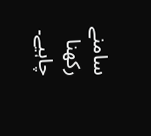سامنے رکھنا چاہیے۔